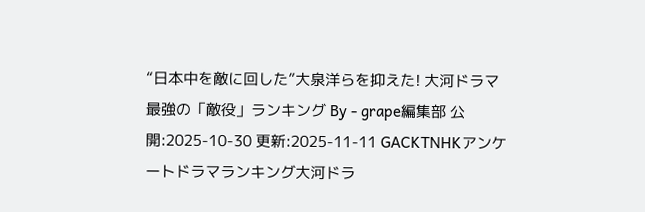“日本中を敵に回した”大泉洋らを抑えた! 大河ドラマ最強の「敵役」ランキング By - grape編集部 公開:2025-10-30 更新:2025-11-11 GACKTNHKアンケートドラマランキング大河ドラ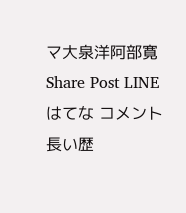マ大泉洋阿部寛 Share Post LINE はてな コメント 長い歴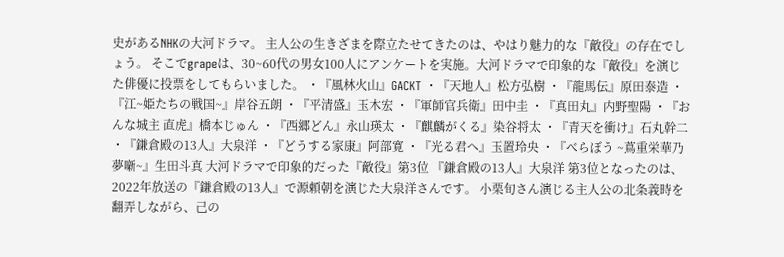史があるNHKの大河ドラマ。 主人公の生きざまを際立たせてきたのは、やはり魅力的な『敵役』の存在でしょう。 そこでgrapeは、30~60代の男女100人にアンケートを実施。大河ドラマで印象的な『敵役』を演じた俳優に投票をしてもらいました。 ・『風林火山』GACKT ・『天地人』松方弘樹 ・『龍馬伝』原田泰造 ・『江~姫たちの戦国~』岸谷五朗 ・『平清盛』玉木宏 ・『軍師官兵衛』田中圭 ・『真田丸』内野聖陽 ・『おんな城主 直虎』橋本じゅん ・『西郷どん』永山瑛太 ・『麒麟がくる』染谷将太 ・『青天を衝け』石丸幹二 ・『鎌倉殿の13人』大泉洋 ・『どうする家康』阿部寛 ・『光る君へ』玉置玲央 ・『べらぼう ~蔦重栄華乃夢噺~』生田斗真 大河ドラマで印象的だった『敵役』第3位 『鎌倉殿の13人』大泉洋 第3位となったのは、2022年放送の『鎌倉殿の13人』で源頼朝を演じた大泉洋さんです。 小栗旬さん演じる主人公の北条義時を翻弄しながら、己の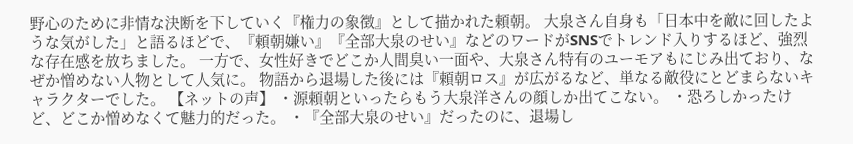野心のために非情な決断を下していく『権力の象徴』として描かれた頼朝。 大泉さん自身も「日本中を敵に回したような気がした」と語るほどで、『頼朝嫌い』『全部大泉のせい』などのワードがSNSでトレンド入りするほど、強烈な存在感を放ちました。 一方で、女性好きでどこか人間臭い一面や、大泉さん特有のユーモアもにじみ出ており、なぜか憎めない人物として人気に。 物語から退場した後には『頼朝ロス』が広がるなど、単なる敵役にとどまらないキャラクターでした。 【ネットの声】 ・源頼朝といったらもう大泉洋さんの顔しか出てこない。 ・恐ろしかったけど、どこか憎めなくて魅力的だった。 ・『全部大泉のせい』だったのに、退場し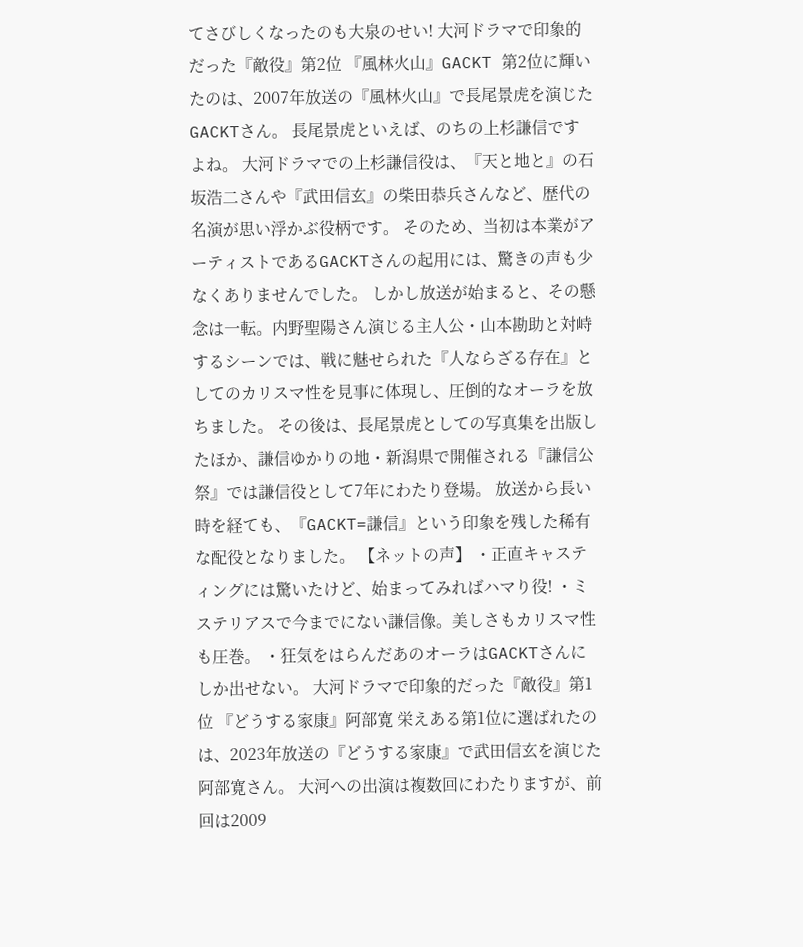てさびしくなったのも大泉のせい! 大河ドラマで印象的だった『敵役』第2位 『風林火山』GACKT 第2位に輝いたのは、2007年放送の『風林火山』で長尾景虎を演じたGACKTさん。 長尾景虎といえば、のちの上杉謙信ですよね。 大河ドラマでの上杉謙信役は、『天と地と』の石坂浩二さんや『武田信玄』の柴田恭兵さんなど、歴代の名演が思い浮かぶ役柄です。 そのため、当初は本業がアーティストであるGACKTさんの起用には、驚きの声も少なくありませんでした。 しかし放送が始まると、その懸念は一転。内野聖陽さん演じる主人公・山本勘助と対峙するシーンでは、戦に魅せられた『人ならざる存在』としてのカリスマ性を見事に体現し、圧倒的なオーラを放ちました。 その後は、長尾景虎としての写真集を出版したほか、謙信ゆかりの地・新潟県で開催される『謙信公祭』では謙信役として7年にわたり登場。 放送から長い時を経ても、『GACKT=謙信』という印象を残した稀有な配役となりました。 【ネットの声】 ・正直キャスティングには驚いたけど、始まってみればハマり役! ・ミステリアスで今までにない謙信像。美しさもカリスマ性も圧巻。 ・狂気をはらんだあのオーラはGACKTさんにしか出せない。 大河ドラマで印象的だった『敵役』第1位 『どうする家康』阿部寛 栄えある第1位に選ばれたのは、2023年放送の『どうする家康』で武田信玄を演じた阿部寛さん。 大河への出演は複数回にわたりますが、前回は2009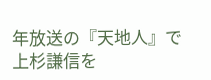年放送の『天地人』で上杉謙信を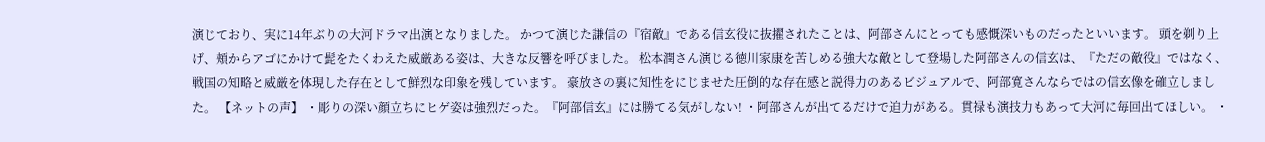演じており、実に14年ぶりの大河ドラマ出演となりました。 かつて演じた謙信の『宿敵』である信玄役に抜擢されたことは、阿部さんにとっても感慨深いものだったといいます。 頭を剃り上げ、頬からアゴにかけて髭をたくわえた威厳ある姿は、大きな反響を呼びました。 松本潤さん演じる徳川家康を苦しめる強大な敵として登場した阿部さんの信玄は、『ただの敵役』ではなく、戦国の知略と威厳を体現した存在として鮮烈な印象を残しています。 豪放さの裏に知性をにじませた圧倒的な存在感と説得力のあるビジュアルで、阿部寛さんならではの信玄像を確立しました。 【ネットの声】 ・彫りの深い顔立ちにヒゲ姿は強烈だった。『阿部信玄』には勝てる気がしない! ・阿部さんが出てるだけで迫力がある。貫禄も演技力もあって大河に毎回出てほしい。 ・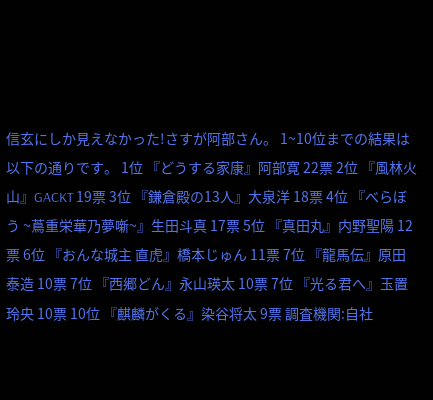信玄にしか見えなかった!さすが阿部さん。 1~10位までの結果は以下の通りです。 1位 『どうする家康』阿部寛 22票 2位 『風林火山』GACKT 19票 3位 『鎌倉殿の13人』大泉洋 18票 4位 『べらぼう ~蔦重栄華乃夢噺~』生田斗真 17票 5位 『真田丸』内野聖陽 12票 6位 『おんな城主 直虎』橋本じゅん 11票 7位 『龍馬伝』原田泰造 10票 7位 『西郷どん』永山瑛太 10票 7位 『光る君へ』玉置玲央 10票 10位 『麒麟がくる』染谷将太 9票 調査機関:自社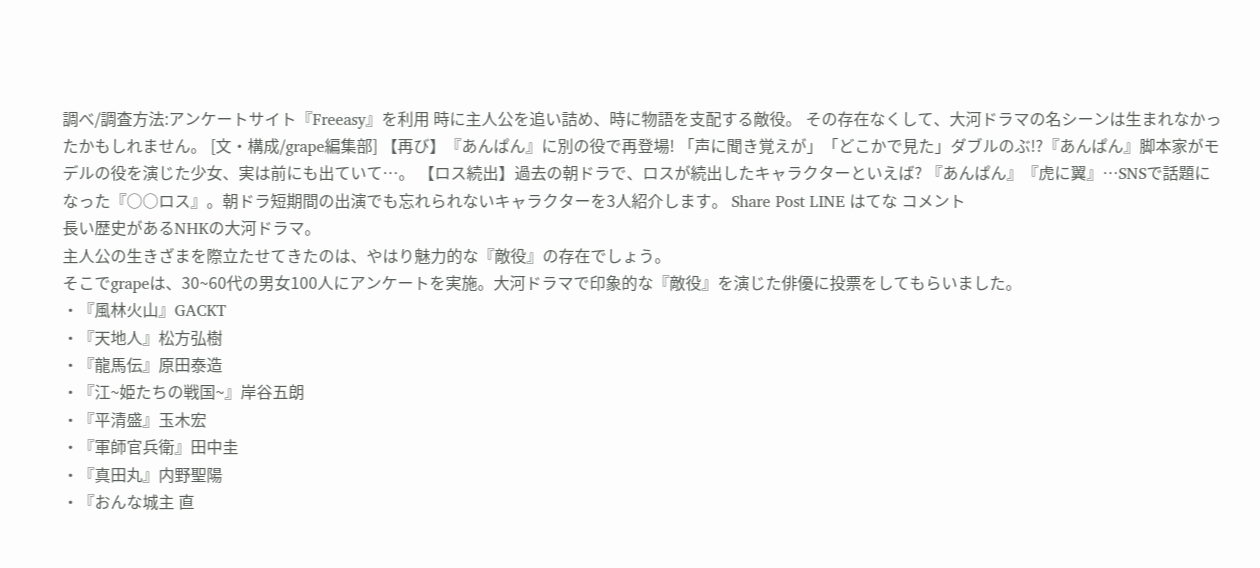調べ/調査方法:アンケートサイト『Freeasy』を利用 時に主人公を追い詰め、時に物語を支配する敵役。 その存在なくして、大河ドラマの名シーンは生まれなかったかもしれません。 [文・構成/grape編集部] 【再び】『あんぱん』に別の役で再登場! 「声に聞き覚えが」「どこかで見た」ダブルのぶ!?『あんぱん』脚本家がモデルの役を演じた少女、実は前にも出ていて…。 【ロス続出】過去の朝ドラで、ロスが続出したキャラクターといえば? 『あんぱん』『虎に翼』…SNSで話題になった『○○ロス』。朝ドラ短期間の出演でも忘れられないキャラクターを3人紹介します。 Share Post LINE はてな コメント
長い歴史があるNHKの大河ドラマ。
主人公の生きざまを際立たせてきたのは、やはり魅力的な『敵役』の存在でしょう。
そこでgrapeは、30~60代の男女100人にアンケートを実施。大河ドラマで印象的な『敵役』を演じた俳優に投票をしてもらいました。
・『風林火山』GACKT
・『天地人』松方弘樹
・『龍馬伝』原田泰造
・『江~姫たちの戦国~』岸谷五朗
・『平清盛』玉木宏
・『軍師官兵衛』田中圭
・『真田丸』内野聖陽
・『おんな城主 直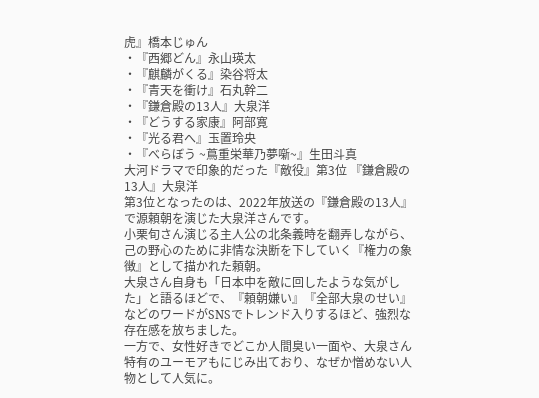虎』橋本じゅん
・『西郷どん』永山瑛太
・『麒麟がくる』染谷将太
・『青天を衝け』石丸幹二
・『鎌倉殿の13人』大泉洋
・『どうする家康』阿部寛
・『光る君へ』玉置玲央
・『べらぼう ~蔦重栄華乃夢噺~』生田斗真
大河ドラマで印象的だった『敵役』第3位 『鎌倉殿の13人』大泉洋
第3位となったのは、2022年放送の『鎌倉殿の13人』で源頼朝を演じた大泉洋さんです。
小栗旬さん演じる主人公の北条義時を翻弄しながら、己の野心のために非情な決断を下していく『権力の象徴』として描かれた頼朝。
大泉さん自身も「日本中を敵に回したような気がした」と語るほどで、『頼朝嫌い』『全部大泉のせい』などのワードがSNSでトレンド入りするほど、強烈な存在感を放ちました。
一方で、女性好きでどこか人間臭い一面や、大泉さん特有のユーモアもにじみ出ており、なぜか憎めない人物として人気に。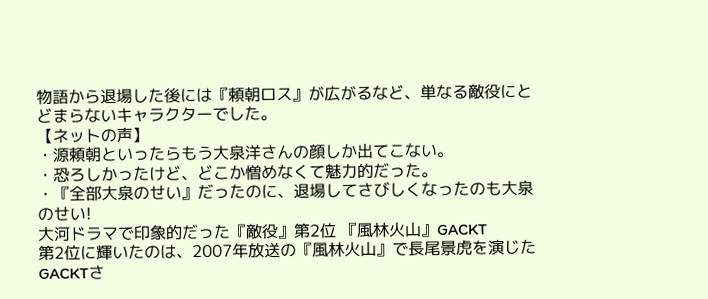物語から退場した後には『頼朝ロス』が広がるなど、単なる敵役にとどまらないキャラクターでした。
【ネットの声】
・源頼朝といったらもう大泉洋さんの顔しか出てこない。
・恐ろしかったけど、どこか憎めなくて魅力的だった。
・『全部大泉のせい』だったのに、退場してさびしくなったのも大泉のせい!
大河ドラマで印象的だった『敵役』第2位 『風林火山』GACKT
第2位に輝いたのは、2007年放送の『風林火山』で長尾景虎を演じたGACKTさ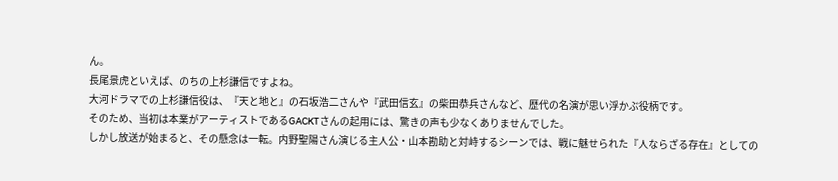ん。
長尾景虎といえば、のちの上杉謙信ですよね。
大河ドラマでの上杉謙信役は、『天と地と』の石坂浩二さんや『武田信玄』の柴田恭兵さんなど、歴代の名演が思い浮かぶ役柄です。
そのため、当初は本業がアーティストであるGACKTさんの起用には、驚きの声も少なくありませんでした。
しかし放送が始まると、その懸念は一転。内野聖陽さん演じる主人公・山本勘助と対峙するシーンでは、戦に魅せられた『人ならざる存在』としての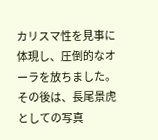カリスマ性を見事に体現し、圧倒的なオーラを放ちました。
その後は、長尾景虎としての写真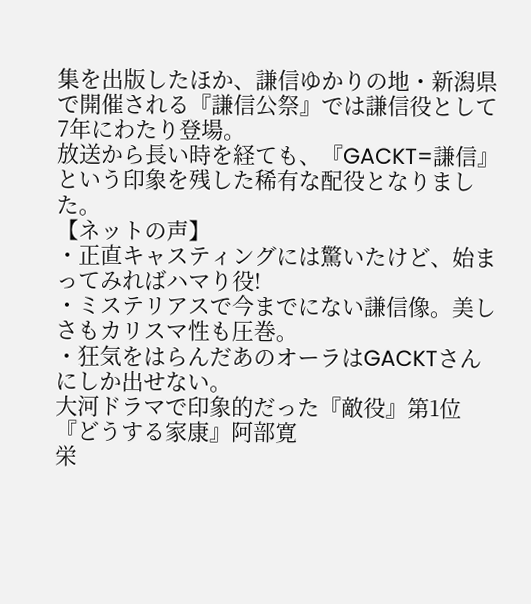集を出版したほか、謙信ゆかりの地・新潟県で開催される『謙信公祭』では謙信役として7年にわたり登場。
放送から長い時を経ても、『GACKT=謙信』という印象を残した稀有な配役となりました。
【ネットの声】
・正直キャスティングには驚いたけど、始まってみればハマり役!
・ミステリアスで今までにない謙信像。美しさもカリスマ性も圧巻。
・狂気をはらんだあのオーラはGACKTさんにしか出せない。
大河ドラマで印象的だった『敵役』第1位 『どうする家康』阿部寛
栄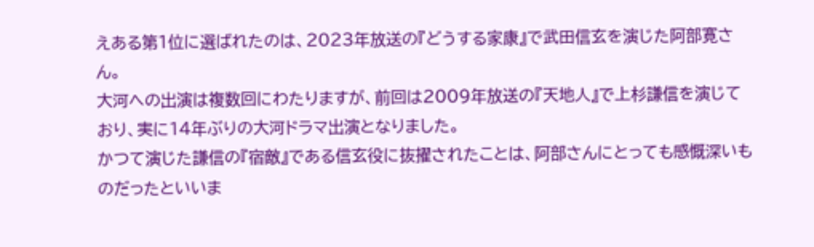えある第1位に選ばれたのは、2023年放送の『どうする家康』で武田信玄を演じた阿部寛さん。
大河への出演は複数回にわたりますが、前回は2009年放送の『天地人』で上杉謙信を演じており、実に14年ぶりの大河ドラマ出演となりました。
かつて演じた謙信の『宿敵』である信玄役に抜擢されたことは、阿部さんにとっても感慨深いものだったといいま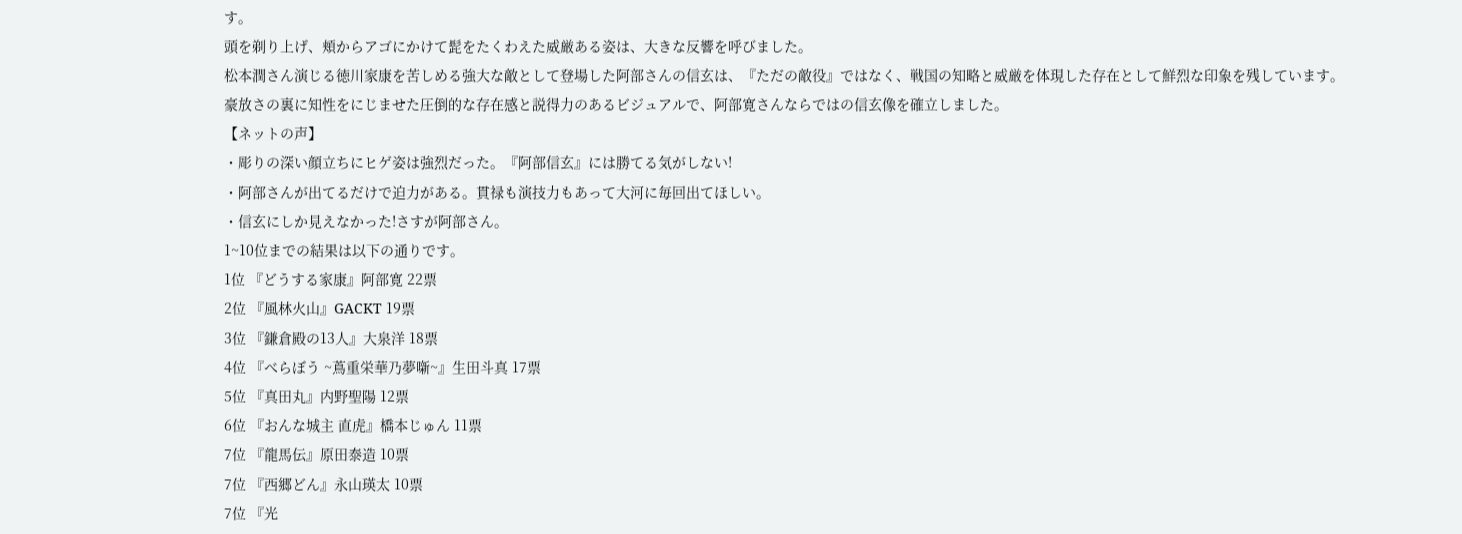す。
頭を剃り上げ、頬からアゴにかけて髭をたくわえた威厳ある姿は、大きな反響を呼びました。
松本潤さん演じる徳川家康を苦しめる強大な敵として登場した阿部さんの信玄は、『ただの敵役』ではなく、戦国の知略と威厳を体現した存在として鮮烈な印象を残しています。
豪放さの裏に知性をにじませた圧倒的な存在感と説得力のあるビジュアルで、阿部寛さんならではの信玄像を確立しました。
【ネットの声】
・彫りの深い顔立ちにヒゲ姿は強烈だった。『阿部信玄』には勝てる気がしない!
・阿部さんが出てるだけで迫力がある。貫禄も演技力もあって大河に毎回出てほしい。
・信玄にしか見えなかった!さすが阿部さん。
1~10位までの結果は以下の通りです。
1位 『どうする家康』阿部寛 22票
2位 『風林火山』GACKT 19票
3位 『鎌倉殿の13人』大泉洋 18票
4位 『べらぼう ~蔦重栄華乃夢噺~』生田斗真 17票
5位 『真田丸』内野聖陽 12票
6位 『おんな城主 直虎』橋本じゅん 11票
7位 『龍馬伝』原田泰造 10票
7位 『西郷どん』永山瑛太 10票
7位 『光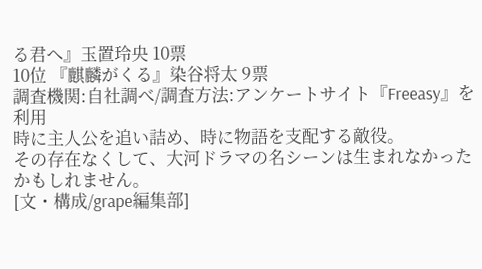る君へ』玉置玲央 10票
10位 『麒麟がくる』染谷将太 9票
調査機関:自社調べ/調査方法:アンケートサイト『Freeasy』を利用
時に主人公を追い詰め、時に物語を支配する敵役。
その存在なくして、大河ドラマの名シーンは生まれなかったかもしれません。
[文・構成/grape編集部]